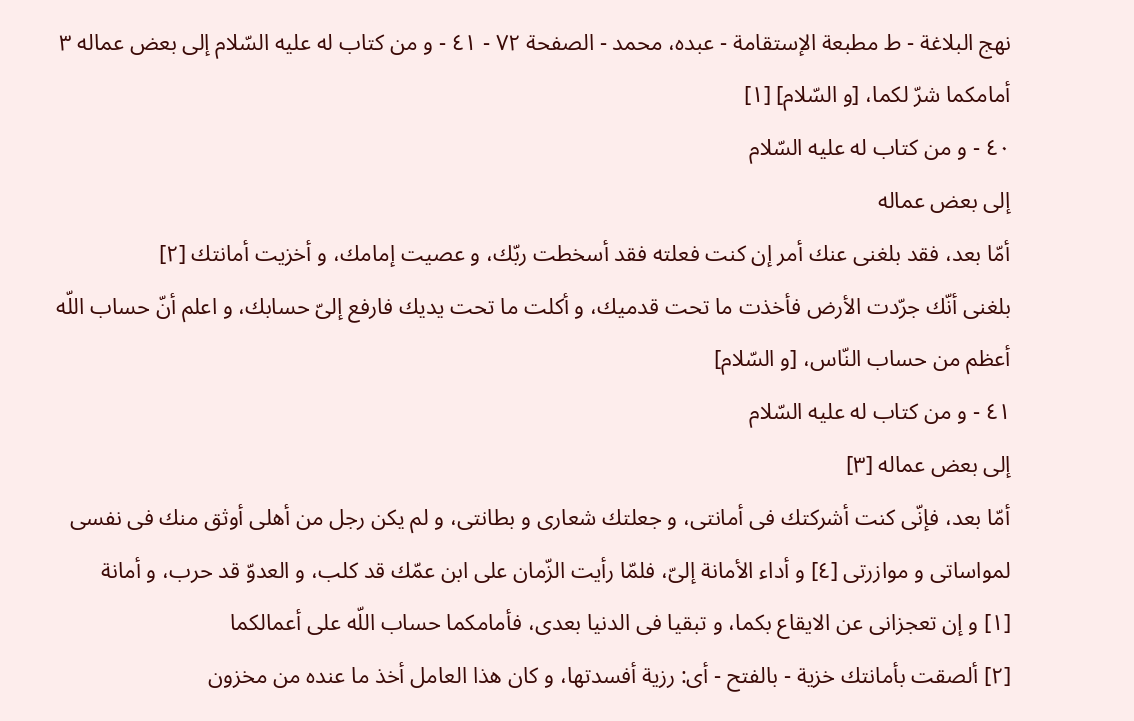نهج البلاغة - ط مطبعة الإستقامة - عبده، محمد - الصفحة ٧٢ - ٤١ - و من كتاب له عليه السّلام إلى بعض عماله ٣
أمامكما شرّ لكما، [و السّلام] [١]
٤٠ - و من كتاب له عليه السّلام
إلى بعض عماله
أمّا بعد، فقد بلغنى عنك أمر إن كنت فعلته فقد أسخطت ربّك، و عصيت إمامك، و أخزيت أمانتك [٢]
بلغنى أنّك جرّدت الأرض فأخذت ما تحت قدميك، و أكلت ما تحت يديك فارفع إلىّ حسابك، و اعلم أنّ حساب اللّه أعظم من حساب النّاس، [و السّلام]
٤١ - و من كتاب له عليه السّلام
إلى بعض عماله [٣]
أمّا بعد، فإنّى كنت أشركتك فى أمانتى، و جعلتك شعارى و بطانتى، و لم يكن رجل من أهلى أوثق منك فى نفسى لمواساتى و موازرتى [٤] و أداء الأمانة إلىّ، فلمّا رأيت الزّمان على ابن عمّك قد كلب، و العدوّ قد حرب، و أمانة
[١] و إن تعجزانى عن الايقاع بكما، و تبقيا فى الدنيا بعدى، فأمامكما حساب اللّه على أعمالكما
[٢] ألصقت بأمانتك خزية - بالفتح - أى: رزية أفسدتها، و كان هذا العامل أخذ ما عنده من مخزون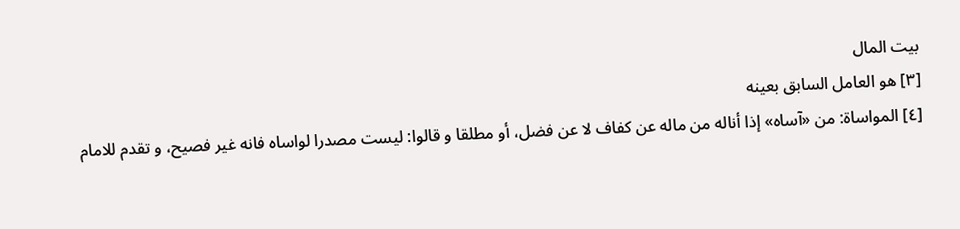بيت المال
[٣] هو العامل السابق بعينه
[٤] المواساة: من «آساه» إذا أناله من ماله عن كفاف لا عن فضل، أو مطلقا و قالوا: ليست مصدرا لواساه فانه غير فصيح، و تقدم للامام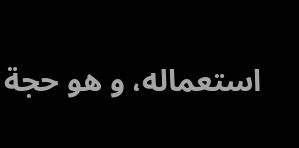استعماله، و هو حجة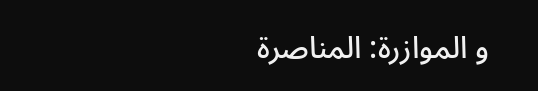و الموازرة: المناصرة